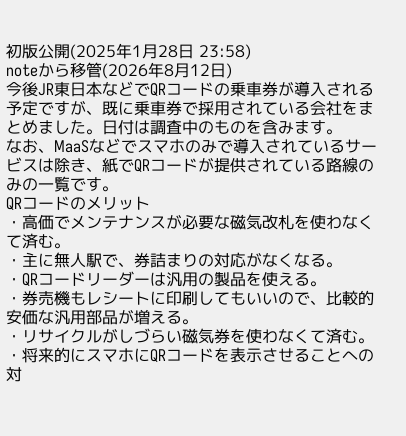初版公開(2025年1月28日 23:58)
noteから移管(2026年8月12日)
今後JR東日本などでQRコードの乗車券が導入される予定ですが、既に乗車券で採用されている会社をまとめました。日付は調査中のものを含みます。
なお、MaaSなどでスマホのみで導入されているサービスは除き、紙でQRコードが提供されている路線のみの一覧です。
QRコードのメリット
・高価でメンテナンスが必要な磁気改札を使わなくて済む。
・主に無人駅で、券詰まりの対応がなくなる。
・QRコードリーダーは汎用の製品を使える。
・券売機もレシートに印刷してもいいので、比較的安価な汎用部品が増える。
・リサイクルがしづらい磁気券を使わなくて済む。
・将来的にスマホにQRコードを表示させることへの対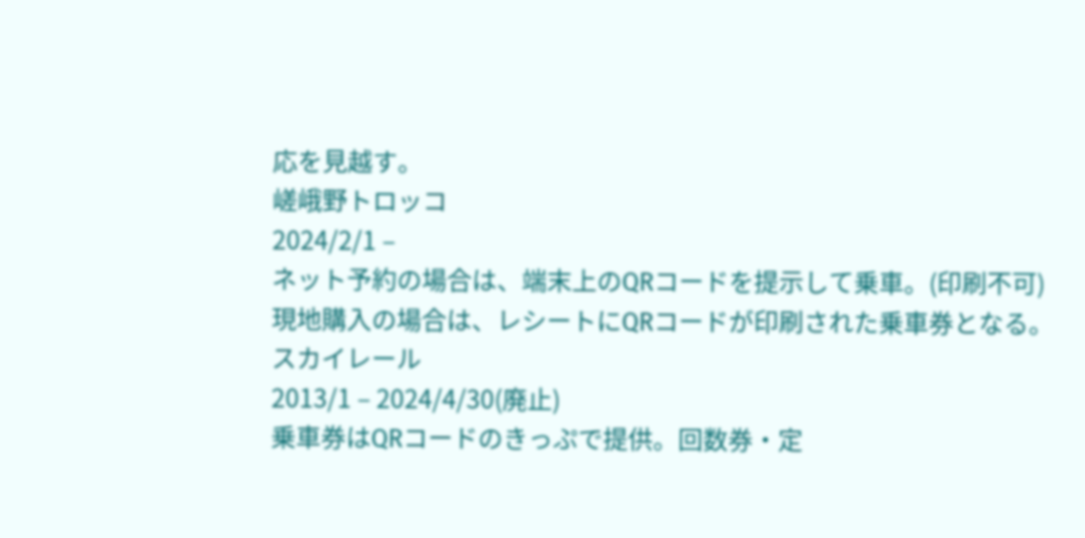応を見越す。
嵯峨野トロッコ
2024/2/1 –
ネット予約の場合は、端末上のQRコードを提示して乗車。(印刷不可)
現地購入の場合は、レシートにQRコードが印刷された乗車券となる。
スカイレール
2013/1 – 2024/4/30(廃止)
乗車券はQRコードのきっぷで提供。回数券・定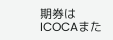期券はICOCAまた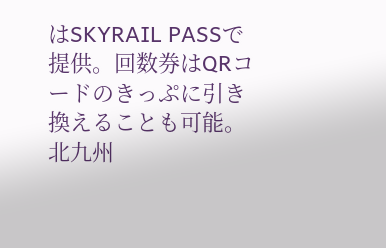はSKYRAIL PASSで提供。回数券はQRコードのきっぷに引き換えることも可能。
北九州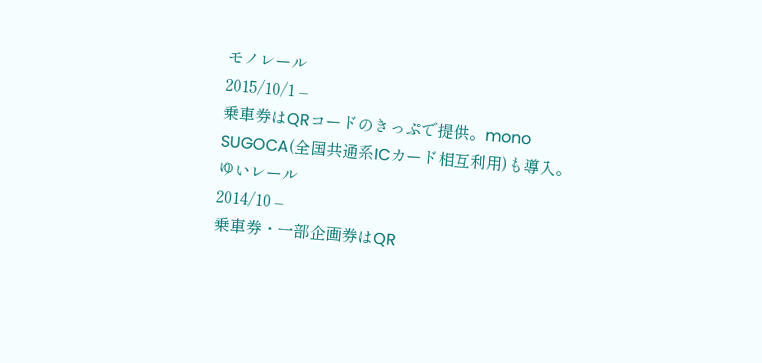モノレール
2015/10/1 –
乗車券はQRコードのきっぷで提供。mono SUGOCA(全国共通系ICカード相互利用)も導入。
ゆいレール
2014/10 –
乗車券・一部企画券はQR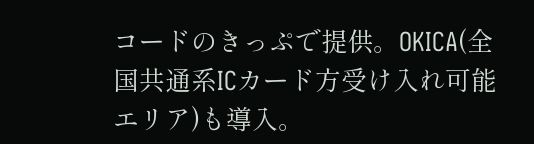コードのきっぷで提供。OKICA(全国共通系ICカード方受け入れ可能エリア)も導入。